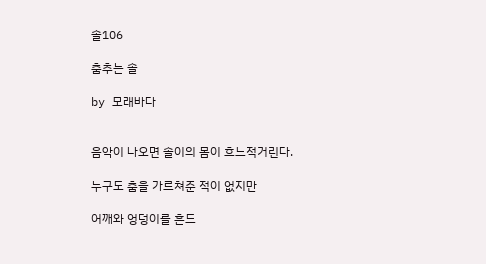솔106

춤추는 솔

by 모래바다


음악이 나오면 솔이의 몸이 흐느적거린다.

누구도 춤을 가르쳐준 적이 없지만

어깨와 엉덩이를 흔드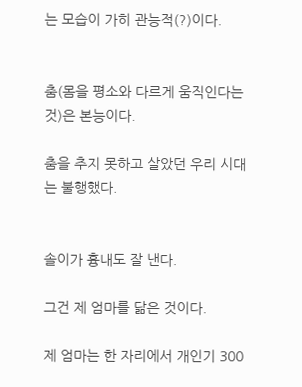는 모습이 가히 관능적(?)이다.


춤(몸을 평소와 다르게 움직인다는 것)은 본능이다.

춤을 추지 못하고 살았던 우리 시대는 불행했다.


솔이가 흉내도 잘 낸다.

그건 제 엄마를 닮은 것이다.

제 엄마는 한 자리에서 개인기 300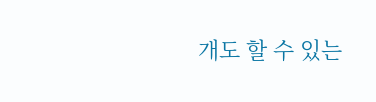개도 할 수 있는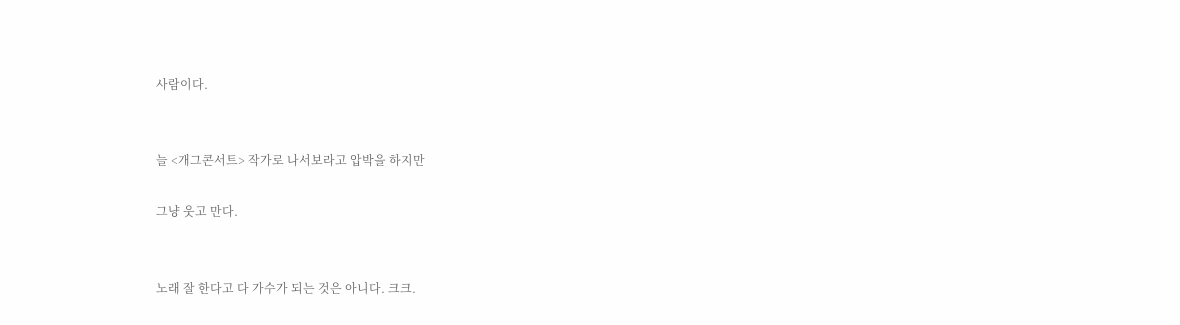사람이다.


늘 <개그콘서트> 작가로 나서보라고 압박을 하지만

그냥 웃고 만다.


노래 잘 한다고 다 가수가 되는 것은 아니다. 크크.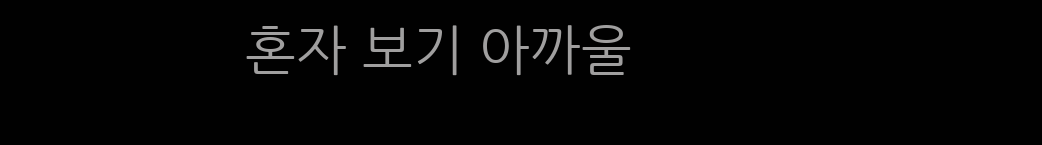혼자 보기 아까울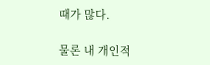때가 많다.

물론 내 개인적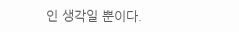인 생각일 뿐이다.